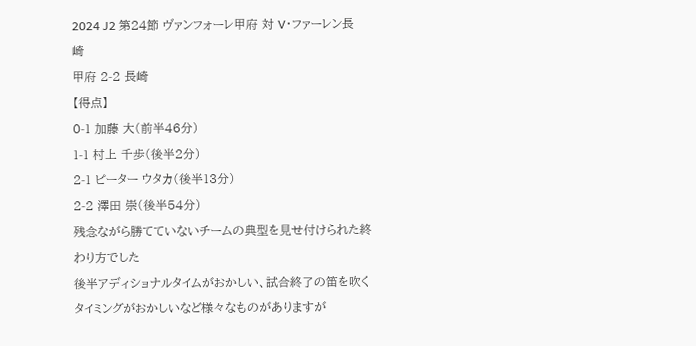2024 J2 第24節 ヴァンフォーレ甲府 対 V・ファーレン長崎
甲府 2-2 長崎
【得点】
0-1 加藤 大(前半46分)
1-1 村上 千歩(後半2分)
2-1 ピーター ウタカ(後半13分)
2-2 澤田 崇(後半54分)
残念ながら勝てていないチームの典型を見せ付けられた終わり方でした
後半アディショナルタイムがおかしい、試合終了の笛を吹くタイミングがおかしいなど様々なものがありますが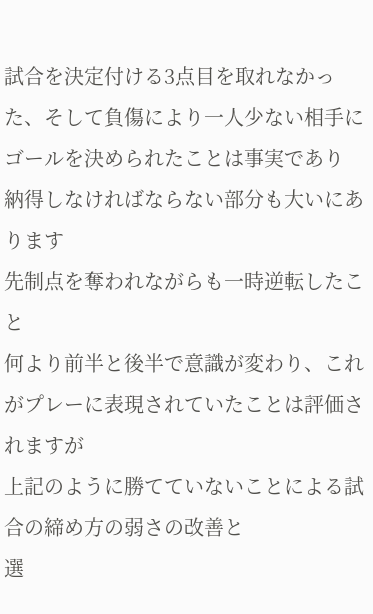試合を決定付ける3点目を取れなかった、そして負傷により一人少ない相手にゴールを決められたことは事実であり
納得しなければならない部分も大いにあります
先制点を奪われながらも一時逆転したこと
何より前半と後半で意識が変わり、これがプレーに表現されていたことは評価されますが
上記のように勝てていないことによる試合の締め方の弱さの改善と
選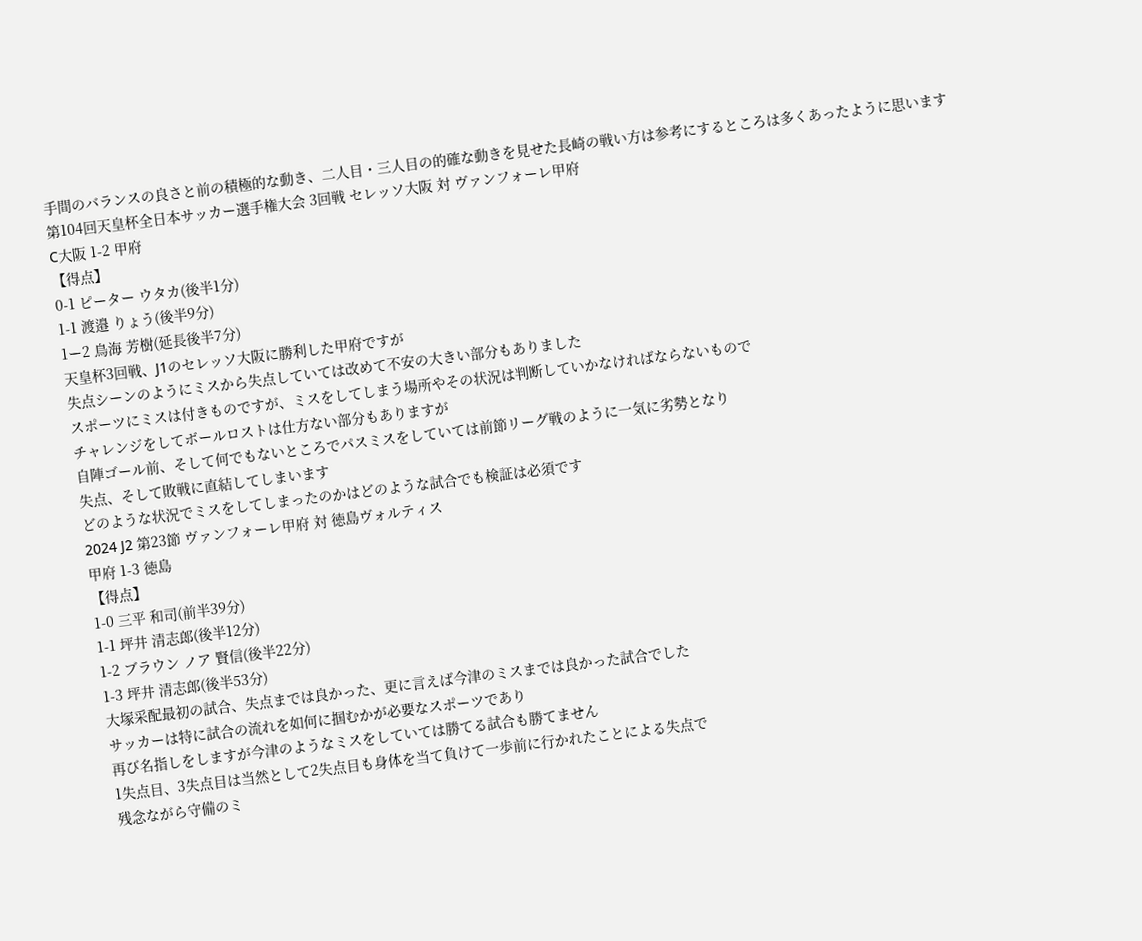手間のバランスの良さと前の積極的な動き、二人目・三人目の的確な動きを見せた長崎の戦い方は参考にするところは多くあったように思います
第104回天皇杯全日本サッカー選手権大会 3回戦 セレッソ大阪 対 ヴァンフォーレ甲府
C大阪 1-2 甲府
【得点】
0-1 ピーター ウタカ(後半1分)
1-1 渡邉 りょう(後半9分)
1ー2 鳥海 芳樹(延長後半7分)
天皇杯3回戦、J1のセレッソ大阪に勝利した甲府ですが
失点シーンのようにミスから失点していては改めて不安の大きい部分もありました
スポーツにミスは付きものですが、ミスをしてしまう場所やその状況は判断していかなければならないもので
チャレンジをしてボールロストは仕方ない部分もありますが
自陣ゴール前、そして何でもないところでパスミスをしていては前節リーグ戦のように一気に劣勢となり
失点、そして敗戦に直結してしまいます
どのような状況でミスをしてしまったのかはどのような試合でも検証は必須です
2024 J2 第23節 ヴァンフォーレ甲府 対 徳島ヴォルティス
甲府 1-3 徳島
【得点】
1-0 三平 和司(前半39分)
1-1 坪井 清志郎(後半12分)
1-2 ブラウン ノア 賢信(後半22分)
1-3 坪井 清志郎(後半53分)
大塚采配最初の試合、失点までは良かった、更に言えば今津のミスまでは良かった試合でした
サッカーは特に試合の流れを如何に掴むかが必要なスポーツであり
再び名指しをしますが今津のようなミスをしていては勝てる試合も勝てません
1失点目、3失点目は当然として2失点目も身体を当て負けて一歩前に行かれたことによる失点で
残念ながら守備のミ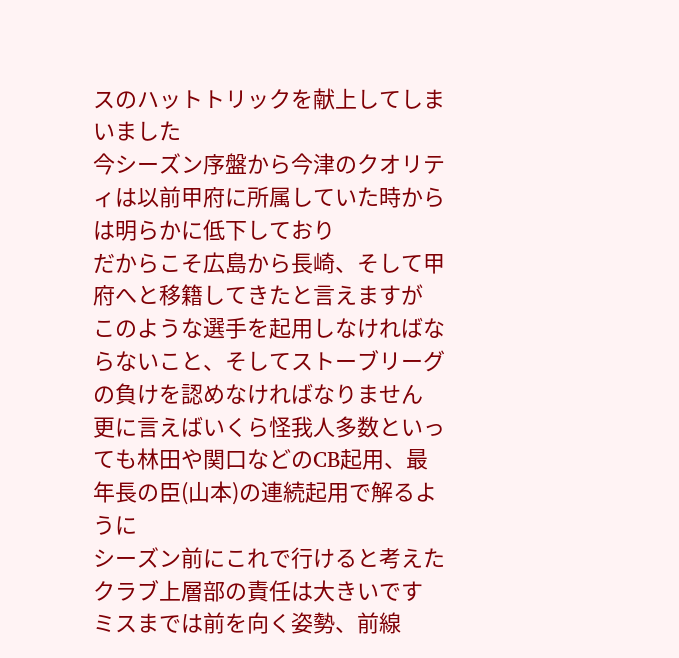スのハットトリックを献上してしまいました
今シーズン序盤から今津のクオリティは以前甲府に所属していた時からは明らかに低下しており
だからこそ広島から長崎、そして甲府へと移籍してきたと言えますが
このような選手を起用しなければならないこと、そしてストーブリーグの負けを認めなければなりません
更に言えばいくら怪我人多数といっても林田や関口などのCB起用、最年長の臣(山本)の連続起用で解るように
シーズン前にこれで行けると考えたクラブ上層部の責任は大きいです
ミスまでは前を向く姿勢、前線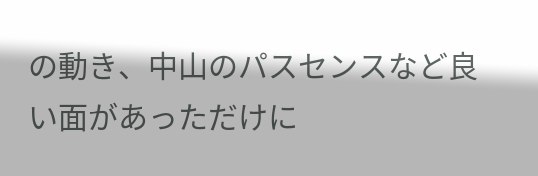の動き、中山のパスセンスなど良い面があっただけに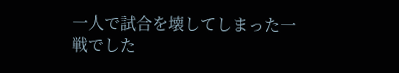一人で試合を壊してしまった一戦でした